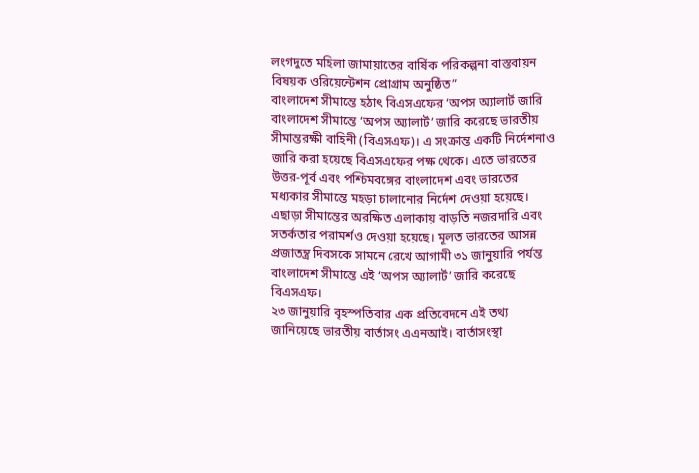লংগদুতে মহিলা জামায়াতের বার্ষিক পরিকল্পনা বাস্তবায়ন বিষয়ক ওরিয়েন্টেশন প্রোগ্রাম অনুষ্ঠিত”
বাংলাদেশ সীমান্তে হঠাৎ বিএসএফের ‘অপস অ্যালার্ট জারি
বাংলাদেশ সীমান্তে ‘অপস অ্যালার্ট’ জারি করেছে ভারতীয় সীমান্তরক্ষী বাহিনী (বিএসএফ)। এ সংক্রান্ত একটি নির্দেশনাও জারি করা হয়েছে বিএসএফের পক্ষ থেকে। এতে ভারতের উত্তর-পূর্ব এবং পশ্চিমবঙ্গের বাংলাদেশ এবং ভারতের মধ্যকার সীমান্তে মহড়া চালানোর নির্দেশ দেওয়া হয়েছে।
এছাড়া সীমান্তের অরক্ষিত এলাকায় বাড়তি নজরদারি এবং সতর্কতার পরামর্শও দেওয়া হয়েছে। মূলত ভারতের আসন্ন প্রজাতন্ত্র দিবসকে সামনে রেখে আগামী ৩১ জানুয়ারি পর্যন্ত বাংলাদেশ সীমান্তে এই ‘অপস অ্যালার্ট’ জারি করেছে বিএসএফ।
২৩ জানুয়ারি বৃহস্পতিবার এক প্রতিবেদনে এই তথ্য জানিয়েছে ভারতীয় বার্তাসং এএনআই। বার্তাসংস্থা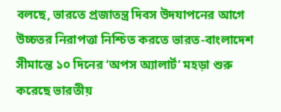বলছে, ভারতে প্রজাতন্ত্র দিবস উদযাপনের আগে উচ্চতর নিরাপত্তা নিশ্চিত করতে ভারত-বাংলাদেশ সীমান্তে ১০ দিনের ‘অপস অ্যালার্ট’ মহড়া শুরু করেছে ভারতীয়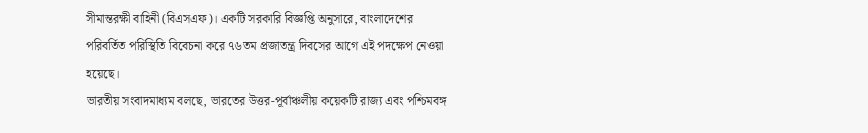সীমান্তরক্ষী বাহিনী (বিএসএফ)। একটি সরকারি বিজ্ঞপ্তি অনুসারে, বাংলাদেশের পরিবর্তিত পরিস্থিতি বিবেচনা করে ৭৬তম প্রজাতন্ত্র দিবসের আগে এই পদক্ষেপ নেওয়া হয়েছে।
ভারতীয় সংবাদমাধ্যম বলছে, ভারতের উত্তর-পূর্বাঞ্চলীয় কয়েকটি রাজ্য এবং পশ্চিমবঙ্গ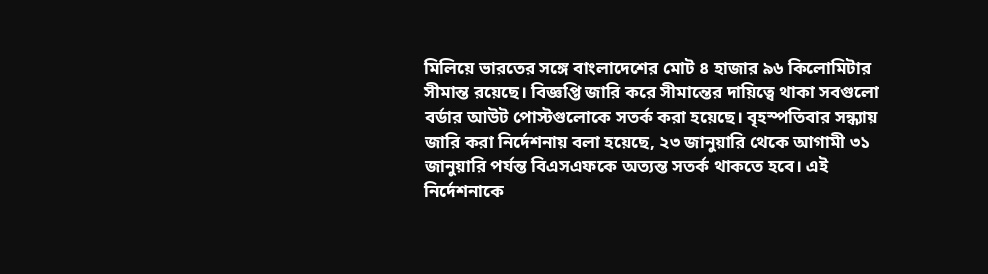মিলিয়ে ভারতের সঙ্গে বাংলাদেশের মোট ৪ হাজার ৯৬ কিলোমিটার সীমান্ত রয়েছে। বিজ্ঞপ্তি জারি করে সীমান্তের দায়িত্বে থাকা সবগুলো বর্ডার আউট পোস্টগুলোকে সতর্ক করা হয়েছে। বৃহস্পতিবার সন্ধ্যায় জারি করা নির্দেশনায় বলা হয়েছে, ২৩ জানুয়ারি থেকে আগামী ৩১ জানুয়ারি পর্যন্ত বিএসএফকে অত্যন্ত সতর্ক থাকতে হবে। এই নির্দেশনাকে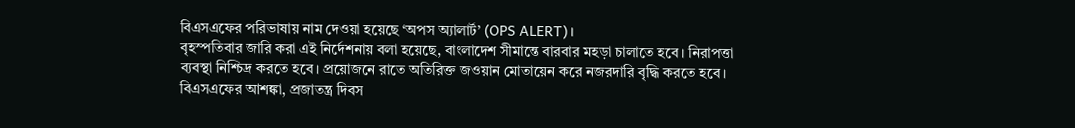বিএসএফের পরিভাষায় নাম দেওয়া হয়েছে ‘অপস অ্যালার্ট’ (OPS ALERT)।
বৃহস্পতিবার জারি করা এই নির্দেশনায় বলা হয়েছে, বাংলাদেশ সীমান্তে বারবার মহড়া চালাতে হবে। নিরাপত্তা ব্যবস্থা নিশ্চিদ্র করতে হবে। প্রয়োজনে রাতে অতিরিক্ত জওয়ান মোতায়েন করে নজরদারি বৃদ্ধি করতে হবে। বিএসএফের আশঙ্কা, প্রজাতন্ত্র দিবস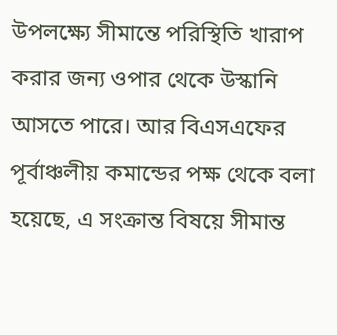উপলক্ষ্যে সীমান্তে পরিস্থিতি খারাপ করার জন্য ওপার থেকে উস্কানি আসতে পারে। আর বিএসএফের পূর্বাঞ্চলীয় কমান্ডের পক্ষ থেকে বলা হয়েছে, এ সংক্রান্ত বিষয়ে সীমান্ত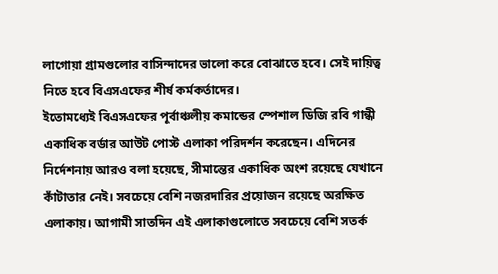লাগোয়া গ্রামগুলোর বাসিন্দাদের ভালো করে বোঝাতে হবে। সেই দায়িত্ব নিতে হবে বিএসএফের শীর্ষ কর্মকর্তাদের।
ইতোমধ্যেই বিএসএফের পূর্বাঞ্চলীয় কমান্ডের স্পেশাল ডিজি রবি গান্ধী একাধিক বর্ডার আউট পোস্ট এলাকা পরিদর্শন করেছেন। এদিনের নির্দেশনায় আরও বলা হয়েছে, সীমান্তের একাধিক অংশ রয়েছে যেখানে কাঁটাতার নেই। সবচেয়ে বেশি নজরদারির প্রয়োজন রয়েছে অরক্ষিত এলাকায়। আগামী সাতদিন এই এলাকাগুলোতে সবচেয়ে বেশি সতর্ক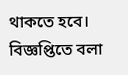থাকতে হবে।
বিজ্ঞপ্তিতে বলা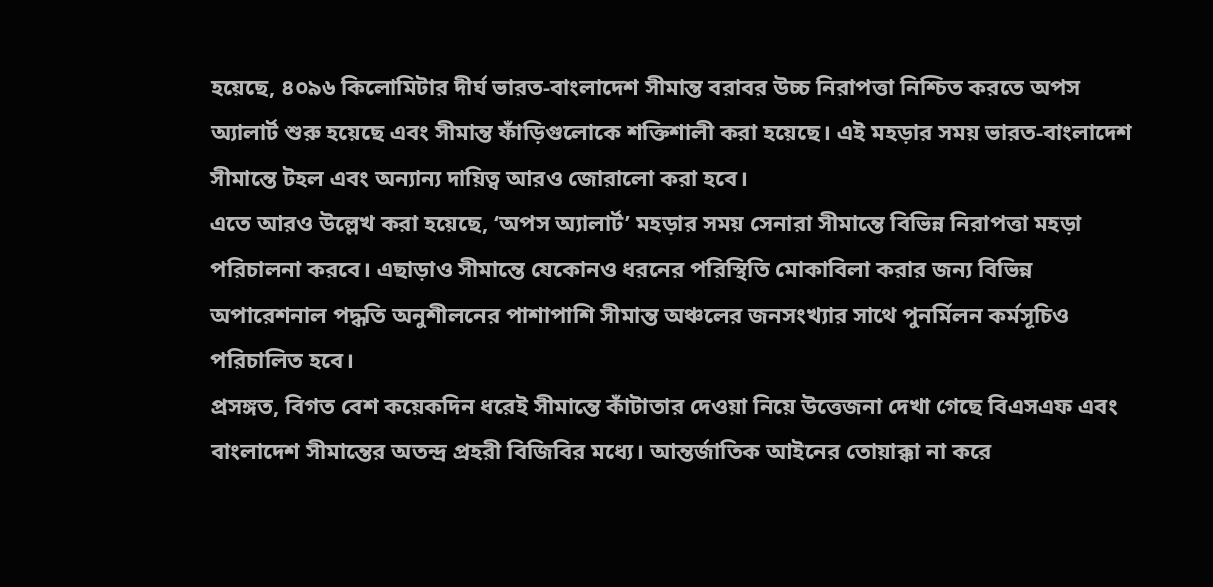হয়েছে, ৪০৯৬ কিলোমিটার দীর্ঘ ভারত-বাংলাদেশ সীমান্ত বরাবর উচ্চ নিরাপত্তা নিশ্চিত করতে অপস অ্যালার্ট শুরু হয়েছে এবং সীমান্ত ফাঁড়িগুলোকে শক্তিশালী করা হয়েছে। এই মহড়ার সময় ভারত-বাংলাদেশ সীমান্তে টহল এবং অন্যান্য দায়িত্ব আরও জোরালো করা হবে।
এতে আরও উল্লেখ করা হয়েছে, ‘অপস অ্যালার্ট’ মহড়ার সময় সেনারা সীমান্তে বিভিন্ন নিরাপত্তা মহড়া পরিচালনা করবে। এছাড়াও সীমান্তে যেকোনও ধরনের পরিস্থিতি মোকাবিলা করার জন্য বিভিন্ন অপারেশনাল পদ্ধতি অনুশীলনের পাশাপাশি সীমান্ত অঞ্চলের জনসংখ্যার সাথে পুনর্মিলন কর্মসূচিও পরিচালিত হবে।
প্রসঙ্গত, বিগত বেশ কয়েকদিন ধরেই সীমান্তে কাঁটাতার দেওয়া নিয়ে উত্তেজনা দেখা গেছে বিএসএফ এবং বাংলাদেশ সীমান্তের অতন্দ্র প্রহরী বিজিবির মধ্যে। আন্তর্জাতিক আইনের তোয়াক্কা না করে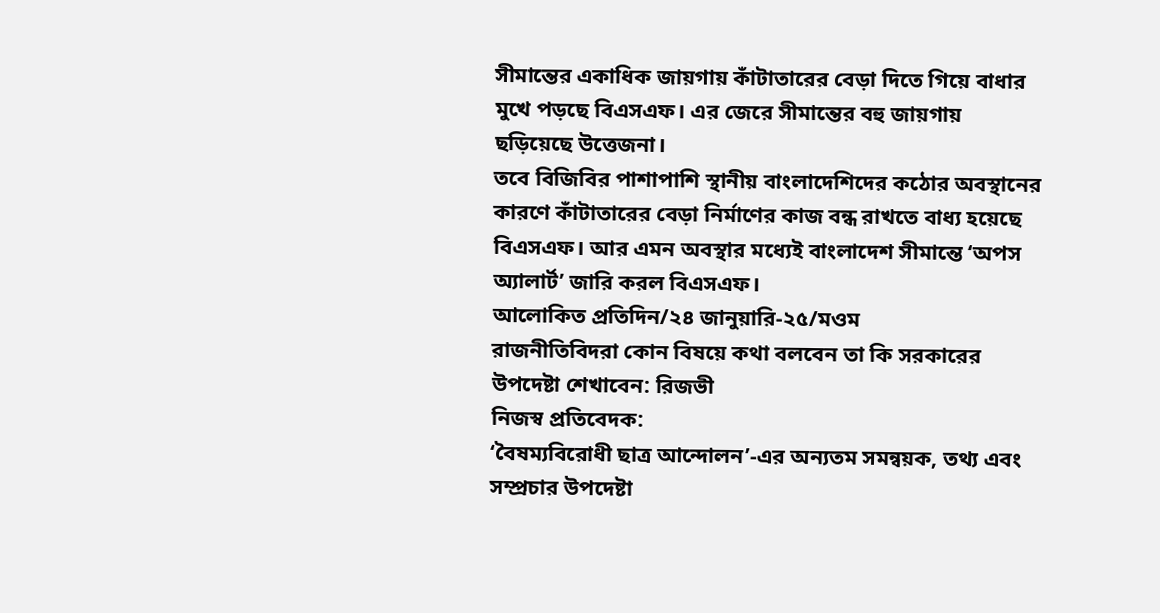সীমান্তের একাধিক জায়গায় কাঁটাতারের বেড়া দিতে গিয়ে বাধার মুখে পড়ছে বিএসএফ। এর জেরে সীমান্তের বহু জায়গায় ছড়িয়েছে উত্তেজনা।
তবে বিজিবির পাশাপাশি স্থানীয় বাংলাদেশিদের কঠোর অবস্থানের কারণে কাঁটাতারের বেড়া নির্মাণের কাজ বন্ধ রাখতে বাধ্য হয়েছে বিএসএফ। আর এমন অবস্থার মধ্যেই বাংলাদেশ সীমান্তে ‘অপস অ্যালার্ট’ জারি করল বিএসএফ।
আলোকিত প্রতিদিন/২৪ জানুয়ারি-২৫/মওম
রাজনীতিবিদরা কোন বিষয়ে কথা বলবেন তা কি সরকারের উপদেষ্টা শেখাবেন: রিজভী
নিজস্ব প্রতিবেদক:
‘বৈষম্যবিরোধী ছাত্র আন্দোলন’-এর অন্যতম সমন্বয়ক, তথ্য এবং সম্প্রচার উপদেষ্টা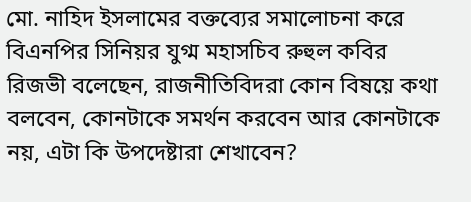মো. নাহিদ ইসলামের বক্তব্যের সমালোচনা করে বিএনপির সিনিয়র যুগ্ম মহাসচিব রুহুল কবির রিজভী বলেছেন, রাজনীতিবিদরা কোন বিষয়ে কথা বলবেন, কোনটাকে সমর্থন করবেন আর কোনটাকে নয়, এটা কি উপদেষ্টারা শেখাবেন?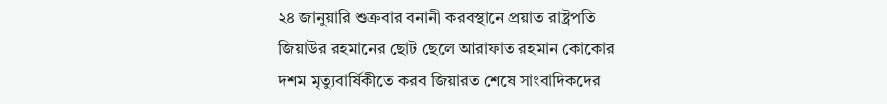২৪ জানুয়ারি শুক্রবার বনানী করবস্থানে প্রয়াত রাষ্ট্রপতি জিয়াউর রহমানের ছোট ছেলে আরাফাত রহমান কোকোর দশম মৃত্যুবার্ষিকীতে করব জিয়ারত শেষে সাংবাদিকদের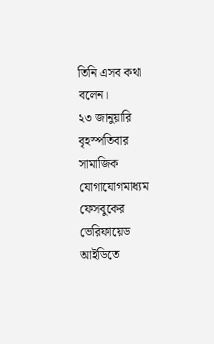তিনি এসব কথা বলেন।
২৩ জানুয়ারি বৃহস্পতিবার সামাজিক যোগাযোগমাধ্যম ফেসবুকের ভেরিফায়েড আইডিতে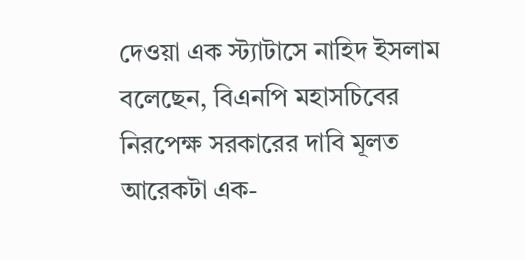দেওয়া এক স্ট্যাটাসে নাহিদ ইসলাম বলেছেন, বিএনপি মহাসচিবের নিরপেক্ষ সরকারের দাবি মূলত আরেকটা এক-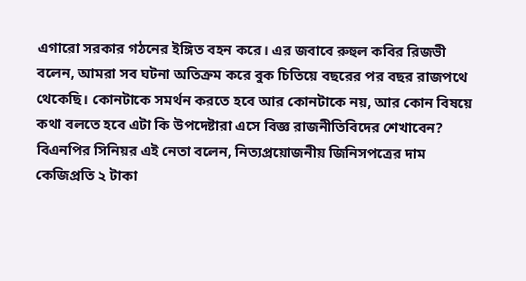এগারো সরকার গঠনের ইঙ্গিত বহন করে। এর জবাবে রুহুল কবির রিজভী বলেন, আমরা সব ঘটনা অতিক্রম করে বুক চিতিয়ে বছরের পর বছর রাজপথে থেকেছি। কোনটাকে সমর্থন করতে হবে আর কোনটাকে নয়, আর কোন বিষয়ে কথা বলতে হবে এটা কি উপদেষ্টারা এসে বিজ্ঞ রাজনীতিবিদের শেখাবেন?
বিএনপির সিনিয়র এই নেতা বলেন, নিত্যপ্রয়োজনীয় জিনিসপত্রের দাম কেজিপ্রতি ২ টাকা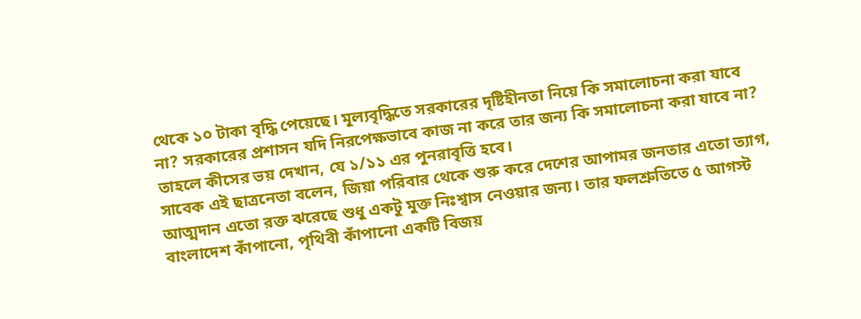থেকে ১০ টাকা বৃদ্ধি পেয়েছে। মূল্যবৃদ্ধিতে সরকারের দৃষ্টিহীনতা নিয়ে কি সমালোচনা করা যাবে না? সরকারের প্রশাসন যদি নিরপেক্ষভাবে কাজ না করে তার জন্য কি সমালোচনা করা যাবে না? তাহলে কীসের ভয় দেখান, যে ১/১১ এর পুনরাবৃত্তি হবে।
সাবেক এই ছাত্রনেতা বলেন, জিয়া পরিবার থেকে শুরু করে দেশের আপামর জনতার এতো ত্যাগ, আত্মদান এতো রক্ত ঝরেছে শুধু একটু মুক্ত নিঃশ্বাস নেওয়ার জন্য। তার ফলশ্রুতিতে ৫ আগস্ট বাংলাদেশ কাঁপানো, পৃথিবী কাঁপানো একটি বিজয়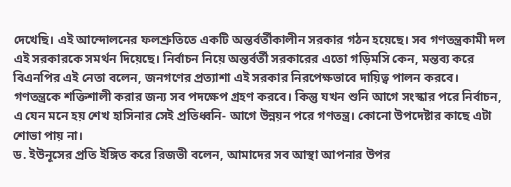দেখেছি। এই আন্দোলনের ফলশ্রুতিতে একটি অন্তর্বর্তীকালীন সরকার গঠন হয়েছে। সব গণতন্ত্রকামী দল এই সরকারকে সমর্থন দিয়েছে। নির্বাচন নিয়ে অন্তর্বর্তী সরকারের এতো গড়িমসি কেন, মন্তব্য করে বিএনপির এই নেতা বলেন, জনগণের প্রত্যাশা এই সরকার নিরপেক্ষভাবে দায়িত্ব পালন করবে। গণতন্ত্রকে শক্তিশালী করার জন্য সব পদক্ষেপ গ্রহণ করবে। কিন্তু যখন শুনি আগে সংস্কার পরে নির্বাচন, এ যেন মনে হয় শেখ হাসিনার সেই প্রতিধ্বনি- আগে উন্নয়ন পরে গণতন্ত্র। কোনো উপদেষ্টার কাছে এটা শোভা পায় না।
ড. ইউনূসের প্রতি ইঙ্গিত করে রিজভী বলেন, আমাদের সব আস্থা আপনার উপর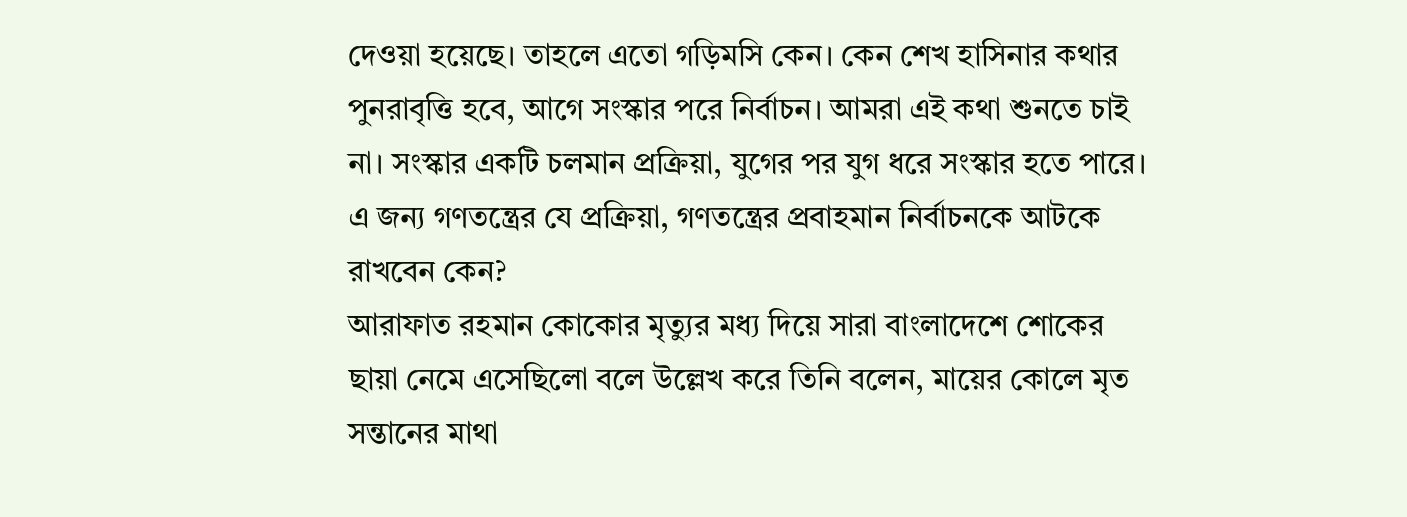দেওয়া হয়েছে। তাহলে এতো গড়িমসি কেন। কেন শেখ হাসিনার কথার পুনরাবৃত্তি হবে, আগে সংস্কার পরে নির্বাচন। আমরা এই কথা শুনতে চাই না। সংস্কার একটি চলমান প্রক্রিয়া, যুগের পর যুগ ধরে সংস্কার হতে পারে। এ জন্য গণতন্ত্রের যে প্রক্রিয়া, গণতন্ত্রের প্রবাহমান নির্বাচনকে আটকে রাখবেন কেন?
আরাফাত রহমান কোকোর মৃত্যুর মধ্য দিয়ে সারা বাংলাদেশে শোকের ছায়া নেমে এসেছিলো বলে উল্লেখ করে তিনি বলেন, মায়ের কোলে মৃত সন্তানের মাথা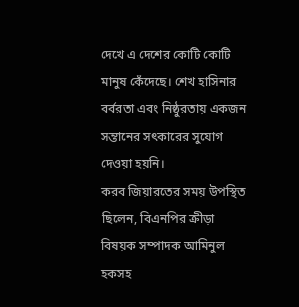দেখে এ দেশের কোটি কোটি মানুষ কেঁদেছে। শেখ হাসিনার বর্বরতা এবং নিষ্ঠুরতায় একজন সন্তানের সৎকারের সুযোগ দেওয়া হয়নি।
করব জিয়ারতের সময় উপস্থিত ছিলেন, বিএনপির ক্রীড়া বিষয়ক সম্পাদক আমিনুল হকসহ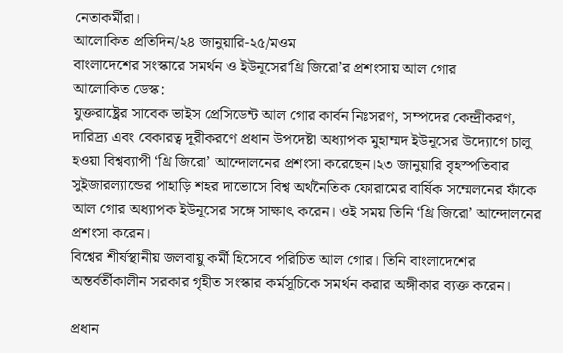নেতাকর্মীরা।
আলোকিত প্রতিদিন/২৪ জানুয়ারি-২৫/মওম
বাংলাদেশের সংস্কারে সমর্থন ও ইউনূসের‘থ্রি জিরো’র প্রশংসায় আল গোর
আলোকিত ডেস্ক:
যুক্তরাষ্ট্রের সাবেক ভাইস প্রেসিডেন্ট আল গোর কার্বন নিঃসরণ, সম্পদের কেন্দ্রীকরণ, দারিদ্র্য এবং বেকারত্ব দূরীকরণে প্রধান উপদেষ্টা অধ্যাপক মুহাম্মদ ইউনূসের উদ্যোগে চালু হওয়া বিশ্বব্যাপী ‘থ্রি জিরো’ আন্দোলনের প্রশংসা করেছেন।২৩ জানুয়ারি বৃহস্পতিবার সুইজারল্যান্ডের পাহাড়ি শহর দাভোসে বিশ্ব অর্থনৈতিক ফোরামের বার্ষিক সম্মেলনের ফাঁকে আল গোর অধ্যাপক ইউনূসের সঙ্গে সাক্ষাৎ করেন। ওই সময় তিনি ‘থ্রি জিরো’ আন্দোলনের প্রশংসা করেন।
বিশ্বের শীর্ষস্থানীয় জলবায়ু কর্মী হিসেবে পরিচিত আল গোর। তিনি বাংলাদেশের অন্তর্বর্তীকালীন সরকার গৃহীত সংস্কার কর্মসূচিকে সমর্থন করার অঙ্গীকার ব্যক্ত করেন।

প্রধান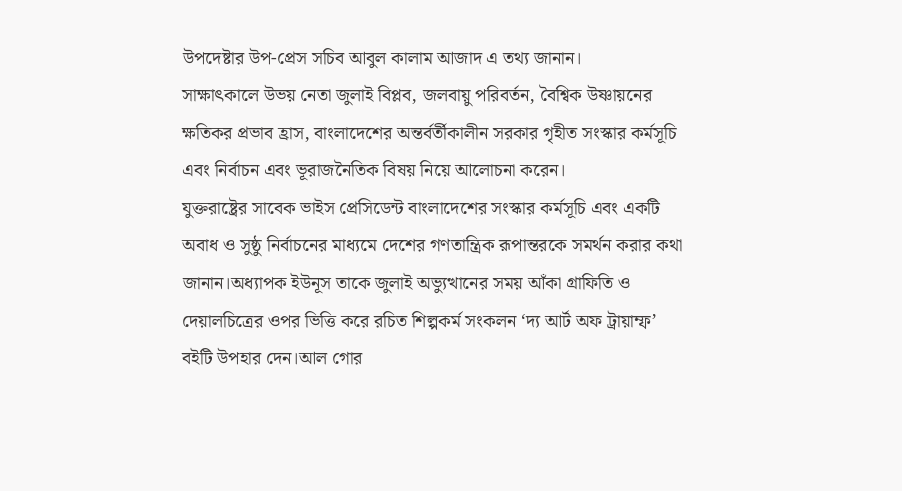উপদেষ্টার উপ-প্রেস সচিব আবুল কালাম আজাদ এ তথ্য জানান।
সাক্ষাৎকালে উভয় নেতা জুলাই বিপ্লব, জলবায়ু পরিবর্তন, বৈশ্বিক উষ্ণায়নের ক্ষতিকর প্রভাব হ্রাস, বাংলাদেশের অন্তর্বর্তীকালীন সরকার গৃহীত সংস্কার কর্মসূচি এবং নির্বাচন এবং ভূরাজনৈতিক বিষয় নিয়ে আলোচনা করেন।
যুক্তরাষ্ট্রের সাবেক ভাইস প্রেসিডেন্ট বাংলাদেশের সংস্কার কর্মসূচি এবং একটি অবাধ ও সুষ্ঠু নির্বাচনের মাধ্যমে দেশের গণতান্ত্রিক রূপান্তরকে সমর্থন করার কথা জানান।অধ্যাপক ইউনূস তাকে জুলাই অভ্যুত্থানের সময় আঁকা গ্রাফিতি ও দেয়ালচিত্রের ওপর ভিত্তি করে রচিত শিল্পকর্ম সংকলন ‘দ্য আর্ট অফ ট্রায়াম্ফ’ বইটি উপহার দেন।আল গোর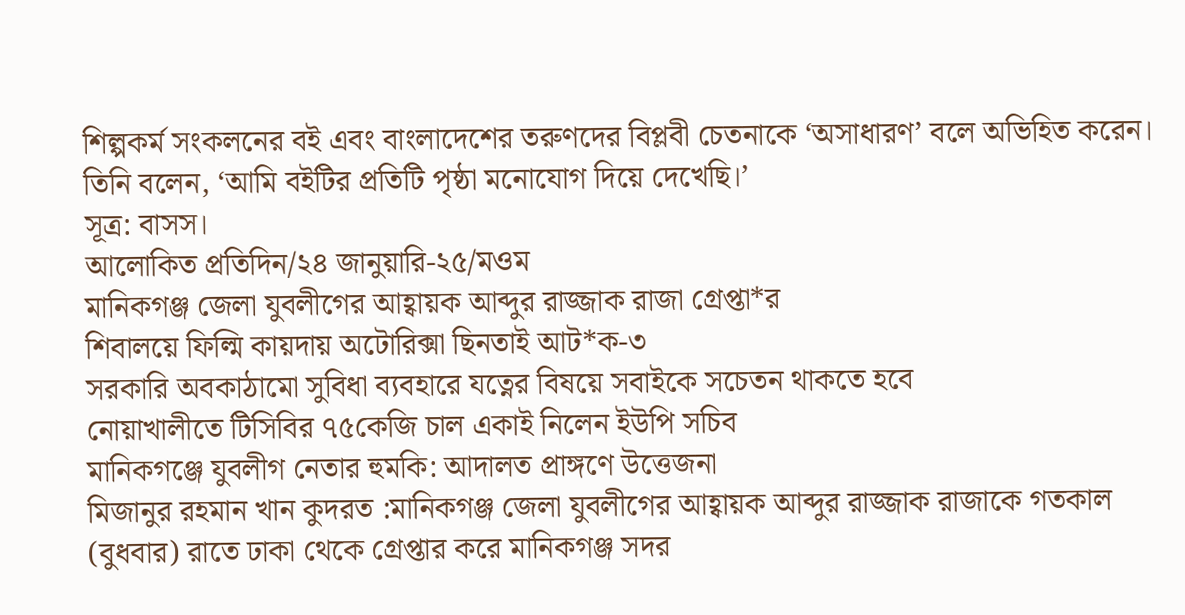শিল্পকর্ম সংকলনের বই এবং বাংলাদেশের তরুণদের বিপ্লবী চেতনাকে ‘অসাধারণ’ বলে অভিহিত করেন। তিনি বলেন, ‘আমি বইটির প্রতিটি পৃষ্ঠা মনোযোগ দিয়ে দেখেছি।’
সূত্র: বাসস।
আলোকিত প্রতিদিন/২৪ জানুয়ারি-২৫/মওম
মানিকগঞ্জ জেলা যুবলীগের আহ্বায়ক আব্দুর রাজ্জাক রাজা গ্রেপ্তা*র
শিবালয়ে ফিল্মি কায়দায় অটোরিক্সা ছিনতাই আট*ক-৩
সরকারি অবকাঠামো সুবিধা ব্যবহারে যত্নের বিষয়ে সবাইকে সচেতন থাকতে হবে
নোয়াখালীতে টিসিবির ৭৫কেজি চাল একাই নিলেন ইউপি সচিব
মানিকগঞ্জে যুবলীগ নেতার হুমকি: আদালত প্রাঙ্গণে উত্তেজনা
মিজানুর রহমান খান কুদরত :মানিকগঞ্জ জেলা যুবলীগের আহ্বায়ক আব্দুর রাজ্জাক রাজাকে গতকাল (বুধবার) রাতে ঢাকা থেকে গ্রেপ্তার করে মানিকগঞ্জ সদর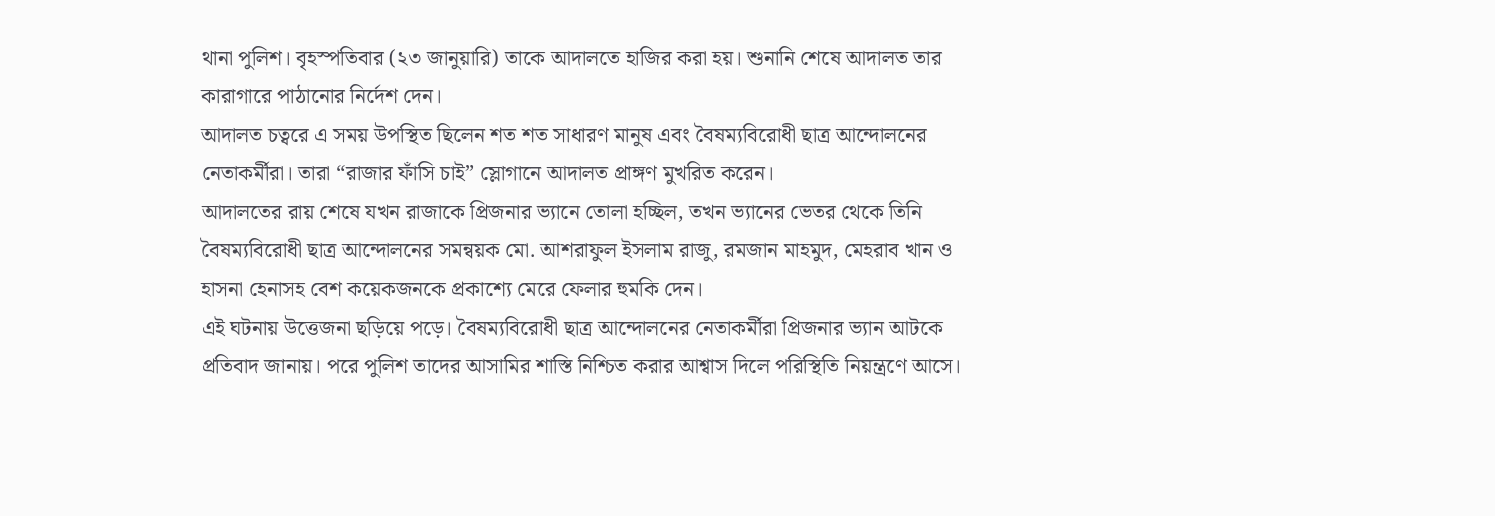থানা পুলিশ। বৃহস্পতিবার (২৩ জানুয়ারি) তাকে আদালতে হাজির করা হয়। শুনানি শেষে আদালত তার কারাগারে পাঠানোর নির্দেশ দেন।
আদালত চত্বরে এ সময় উপস্থিত ছিলেন শত শত সাধারণ মানুষ এবং বৈষম্যবিরোধী ছাত্র আন্দোলনের নেতাকর্মীরা। তারা “রাজার ফাঁসি চাই” স্লোগানে আদালত প্রাঙ্গণ মুখরিত করেন।
আদালতের রায় শেষে যখন রাজাকে প্রিজনার ভ্যানে তোলা হচ্ছিল, তখন ভ্যানের ভেতর থেকে তিনি বৈষম্যবিরোধী ছাত্র আন্দোলনের সমন্বয়ক মো. আশরাফুল ইসলাম রাজু, রমজান মাহমুদ, মেহরাব খান ও হাসনা হেনাসহ বেশ কয়েকজনকে প্রকাশ্যে মেরে ফেলার হুমকি দেন।
এই ঘটনায় উত্তেজনা ছড়িয়ে পড়ে। বৈষম্যবিরোধী ছাত্র আন্দোলনের নেতাকর্মীরা প্রিজনার ভ্যান আটকে প্রতিবাদ জানায়। পরে পুলিশ তাদের আসামির শাস্তি নিশ্চিত করার আশ্বাস দিলে পরিস্থিতি নিয়ন্ত্রণে আসে।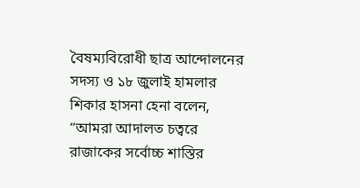বৈষম্যবিরোধী ছাত্র আন্দোলনের সদস্য ও ১৮ জুলাই হামলার শিকার হাসনা হেনা বলেন, “আমরা আদালত চত্বরে রাজাকের সর্বোচ্চ শাস্তির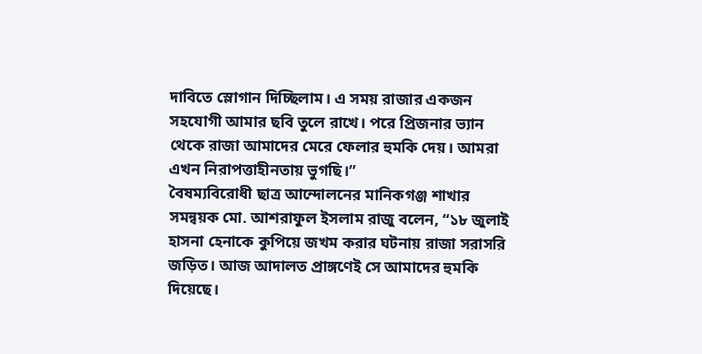দাবিতে স্লোগান দিচ্ছিলাম। এ সময় রাজার একজন সহযোগী আমার ছবি তুলে রাখে। পরে প্রিজনার ভ্যান থেকে রাজা আমাদের মেরে ফেলার হুমকি দেয়। আমরা এখন নিরাপত্তাহীনতায় ভুগছি।”
বৈষম্যবিরোধী ছাত্র আন্দোলনের মানিকগঞ্জ শাখার সমন্বয়ক মো. আশরাফুল ইসলাম রাজু বলেন, “১৮ জুলাই হাসনা হেনাকে কুপিয়ে জখম করার ঘটনায় রাজা সরাসরি জড়িত। আজ আদালত প্রাঙ্গণেই সে আমাদের হুমকি দিয়েছে।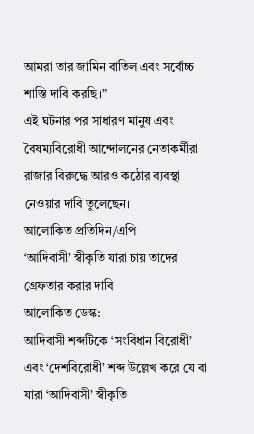আমরা তার জামিন বাতিল এবং সর্বোচ্চ শাস্তি দাবি করছি।”
এই ঘটনার পর সাধারণ মানুষ এবং বৈষম্যবিরোধী আন্দোলনের নেতাকর্মীরা রাজার বিরুদ্ধে আরও কঠোর ব্যবস্থা নেওয়ার দাবি তুলেছেন।
আলোকিত প্রতিদিন/এপি
‘আদিবাসী’ স্বীকৃতি যারা চায় তাদের গ্রেফতার করার দাবি
আলোকিত ডেস্ক:
আদিবাসী শব্দটিকে ‘সংবিধান বিরোধী’ এবং ‘দেশবিরোধী’ শব্দ উল্লেখ করে যে বা যারা ‘আদিবাসী’ স্বীকৃতি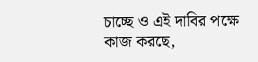চাচ্ছে ও এই দাবির পক্ষে কাজ করছে,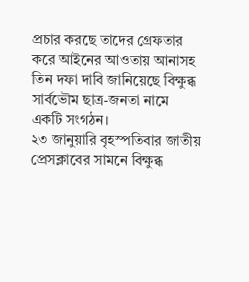প্রচার করছে তাদের গ্রেফতার করে আইনের আওতায় আনাসহ তিন দফা দাবি জানিয়েছে বিক্ষুব্ধ সার্বভৌম ছাত্র-জনতা নামে একটি সংগঠন।
২৩ জানুয়ারি বৃহস্পতিবার জাতীয় প্রেসক্লাবের সামনে বিক্ষুব্ধ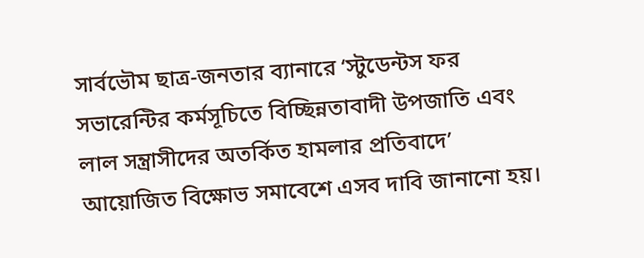সার্বভৌম ছাত্র-জনতার ব্যানারে ‘স্টুডেন্টস ফর সভারেন্টির কর্মসূচিতে বিচ্ছিন্নতাবাদী উপজাতি এবং লাল সন্ত্রাসীদের অতর্কিত হামলার প্রতিবাদে’ আয়োজিত বিক্ষোভ সমাবেশে এসব দাবি জানানো হয়।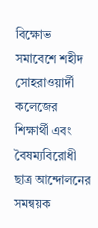বিক্ষোভ সমাবেশে শহীদ সোহরাওয়ার্দী কলেজের শিক্ষার্থী এবং বৈষম্যবিরোধী ছাত্র আন্দোলনের সমন্বয়ক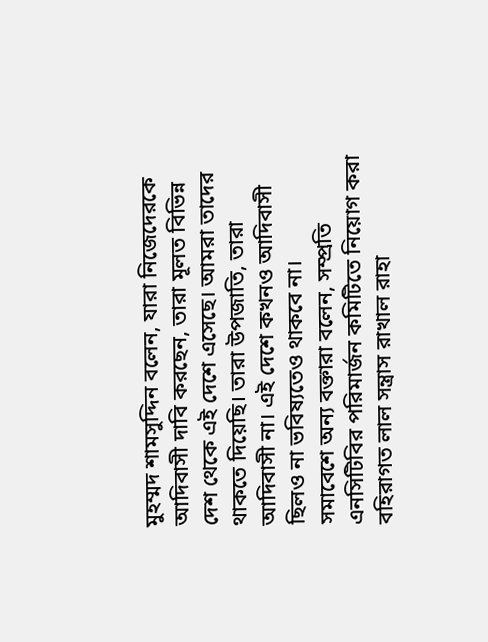মুহম্মদ শামসুদ্দিন বলেন, যারা নিজেদেরকে আদিবাসী দাবি করছেন, তারা মূলত বিভিন্ন দেশ থেকে এই দেশে এসেছে। আমরা তাদের থাকতে দিয়েছি। তারা উপজাতি, তারা আদিবাসী না। এই দেশে কখনও আদিবাসী ছিলও না ভবিষ্যতেও থাকবে না।
সমাবেশে অন্য বক্তারা বলেন, সম্প্রতি এনসিটিবির পরিমার্জন কমিটিতে নিয়োগ করা বহিরাগত লাল সন্ত্রাস রাখাল রাহা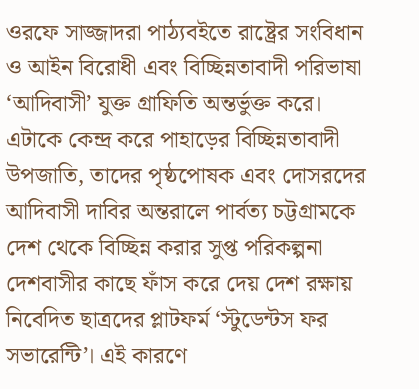ওরফে সাজ্জাদরা পাঠ্যবইতে রাষ্ট্রের সংবিধান ও আইন বিরোধী এবং বিচ্ছিন্নতাবাদী পরিভাষা ‘আদিবাসী’ যুক্ত গ্রাফিতি অন্তর্ভুক্ত করে। এটাকে কেন্দ্র করে পাহাড়ের বিচ্ছিন্নতাবাদী উপজাতি, তাদের পৃষ্ঠপোষক এবং দোসরদের আদিবাসী দাবির অন্তরালে পার্বত্য চট্টগ্রামকে দেশ থেকে বিচ্ছিন্ন করার সুপ্ত পরিকল্পনা দেশবাসীর কাছে ফাঁস করে দেয় দেশ রক্ষায় নিবেদিত ছাত্রদের প্লাটফর্ম ‘স্টুডেন্টস ফর সভারেন্টি’। এই কারণে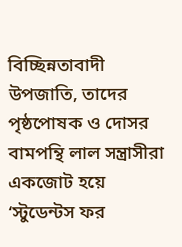বিচ্ছিন্নতাবাদী উপজাতি, তাদের পৃষ্ঠপোষক ও দোসর বামপন্থি লাল সন্ত্রাসীরা একজোট হয়ে ‘স্টুডেন্টস ফর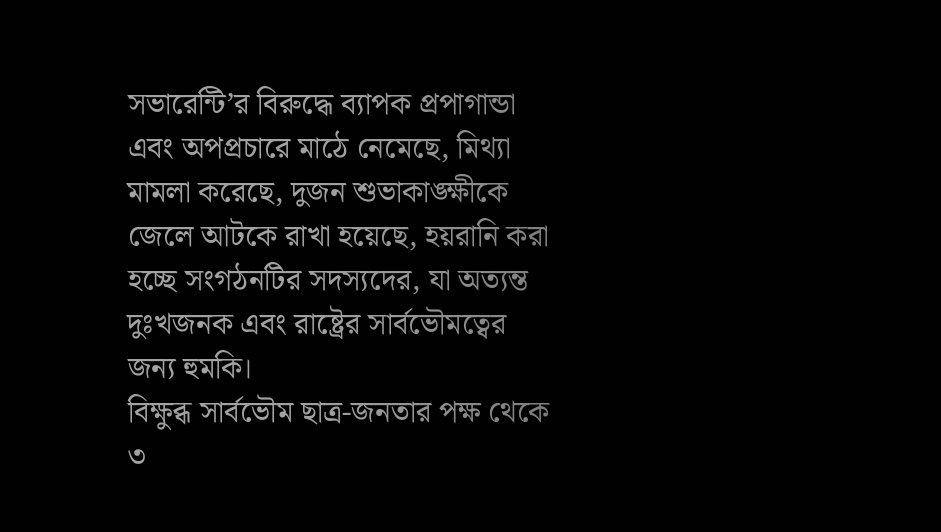সভারেন্টি’র বিরুদ্ধে ব্যাপক প্রপাগান্ডা এবং অপপ্রচারে মাঠে নেমেছে, মিথ্যা মামলা করেছে, দুজন শুভাকাঙ্ক্ষীকে জেলে আটকে রাখা হয়েছে, হয়রানি করা হচ্ছে সংগঠনটির সদস্যদের, যা অত্যন্ত দুঃখজনক এবং রাষ্ট্রের সার্বভৌমত্বের জন্য হুমকি।
বিক্ষুব্ধ সার্বভৌম ছাত্র-জনতার পক্ষ থেকে ৩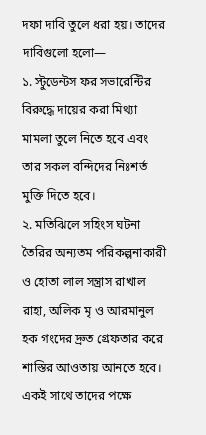দফা দাবি তুলে ধরা হয়। তাদের দাবিগুলো হলো—
১. স্টুডেন্টস ফর সভারেন্টির বিরুদ্ধে দায়ের করা মিথ্যা মামলা তুলে নিতে হবে এবং তার সকল বন্দিদের নিঃশর্ত মুক্তি দিতে হবে।
২. মতিঝিলে সহিংস ঘটনা তৈরির অন্যতম পরিকল্পনাকারী ও হোতা লাল সন্ত্রাস রাখাল রাহা, অলিক মৃ ও আরমানুল হক গংদের দ্রুত গ্রেফতার করে শাস্তির আওতায় আনতে হবে। একই সাথে তাদের পক্ষে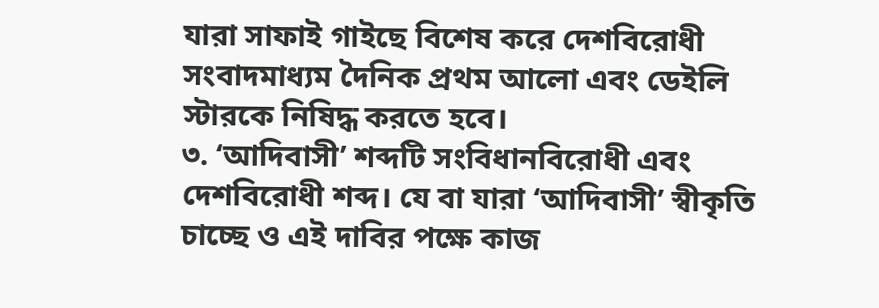যারা সাফাই গাইছে বিশেষ করে দেশবিরোধী সংবাদমাধ্যম দৈনিক প্রথম আলো এবং ডেইলি স্টারকে নিষিদ্ধ করতে হবে।
৩. ‘আদিবাসী’ শব্দটি সংবিধানবিরোধী এবং দেশবিরোধী শব্দ। যে বা যারা ‘আদিবাসী’ স্বীকৃতি চাচ্ছে ও এই দাবির পক্ষে কাজ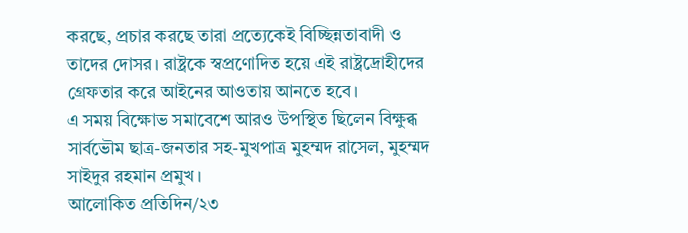করছে, প্রচার করছে তারা প্রত্যেকেই বিচ্ছিন্নতাবাদী ও তাদের দোসর। রাষ্ট্রকে স্বপ্রণোদিত হয়ে এই রাষ্ট্রদ্রোহীদের গ্রেফতার করে আইনের আওতায় আনতে হবে।
এ সময় বিক্ষোভ সমাবেশে আরও উপস্থিত ছিলেন বিক্ষুব্ধ সার্বভৌম ছাত্র-জনতার সহ-মুখপাত্র মুহম্মদ রাসেল, মুহম্মদ সাইদুর রহমান প্রমুখ।
আলোকিত প্রতিদিন/২৩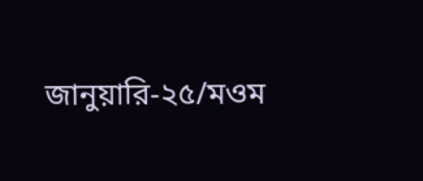জানুয়ারি-২৫/মওম